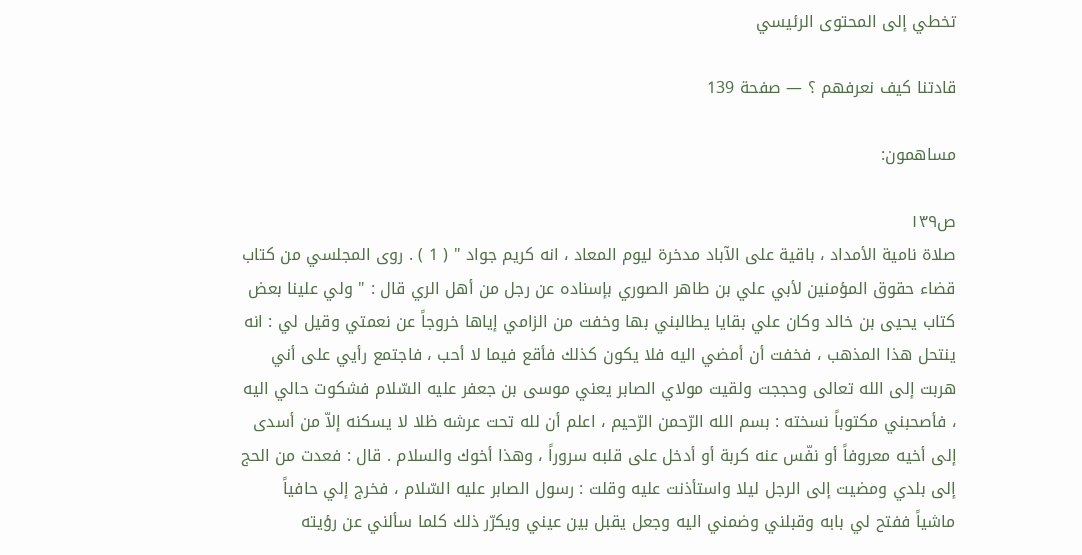تخطي إلى المحتوى الرئيسي

قادتنا كيف نعرفهم ؟ — صفحة 139

مساهمون:

ص١٣٩
صلاة نامية الأمداد ، باقية على الآباد مدخرة ليوم المعاد ، انه كريم جواد " ( 1 ) . روى المجلسي من كتاب قضاء حقوق المؤمنين لأبي علي بن طاهر الصوري بإسناده عن رجل من أهل الري قال : " ولي علينا بعض كتاب يحيى بن خالد وكان علي بقايا يطالبني بها وخفت من الزامي إياها خروجاً عن نعمتي وقيل لي : انه ينتحل هذا المذهب ، فخفت أن أمضي اليه فلا يكون كذلك فأقع فيما لا أحب ، فاجتمع رأيي على أني هربت إلى الله تعالى وحججت ولقيت مولاي الصابر يعني موسى بن جعفر عليه السّلام فشكوت حالي اليه ، فأصحبني مكتوباً نسخته : بسم الله الرّحمن الرّحيم ، اعلم أن لله تحت عرشه ظلا لا يسكنه إلاّ من أسدى إلى أخيه معروفاً أو نفّس عنه كربة أو أدخل على قلبه سروراً ، وهذا أخوك والسلام . قال : فعدت من الحج إلى بلدي ومضيت إلى الرجل ليلا واستأذنت عليه وقلت : رسول الصابر عليه السّلام ، فخرج إلي حافياً ماشياً ففتح لي بابه وقبلني وضمني اليه وجعل يقبل بين عيني ويكرّر ذلك كلما سألني عن رؤيته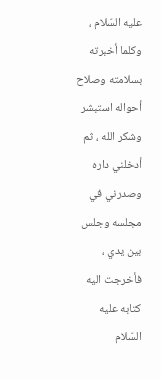عليه السّلام ، وكلما أخبرته بسلامته وصلاح أحواله استبشر وشكر الله ، ثم أدخلني داره وصدرني في مجلسه وجلس بين يدي ، فأخرجت اليه كتابه عليه السّلام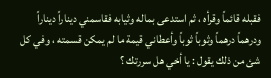فقبله قائماً وقرأه ، ثم استدعى بماله وثيابه فقاسمني ديناراً ديناراً ودرهماً درهماً وثوباً ثوباً وأعطاني قيمة ما لم يمكن قسمته ، وفي كل شئ من ذلك يقول : يا أخي هل سررتك ؟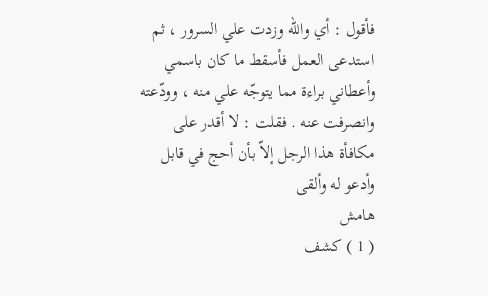فأقول : أي والله وزدت علي السرور ، ثم استدعى العمل فأسقط ما كان باسمي وأعطاني براءة مما يتوجّه علي منه ، وودّعته وانصرفت عنه . فقلت : لا أقدر على مكافأة هذا الرجل إلاّ بأن أحج في قابل وأدعو له وألقى
هامش
( 1 ) كشف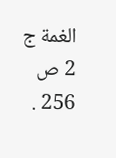الغمة ج 2 ص 256 .